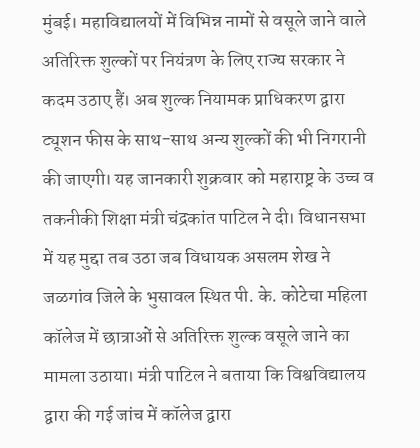मुंबई। महाविद्यालयों में विभिन्न नामों से वसूले जाने वाले अतिरिक्त शुल्कों पर नियंत्रण के लिए राज्य सरकार ने कदम उठाए हैं। अब शुल्क नियामक प्राधिकरण द्वारा ट्यूशन फीस के साथ-साथ अन्य शुल्कों की भी निगरानी की जाएगी। यह जानकारी शुक्रवार को महाराष्ट्र के उच्च व तकनीकी शिक्षा मंत्री चंद्रकांत पाटिल ने दी। विधानसभा में यह मुद्दा तब उठा जब विधायक असलम शेख ने जळगांव जिले के भुसावल स्थित पी. के. कोटेचा महिला कॉलेज में छात्राओं से अतिरिक्त शुल्क वसूले जाने का मामला उठाया। मंत्री पाटिल ने बताया कि विश्वविद्यालय द्वारा की गई जांच में कॉलेज द्वारा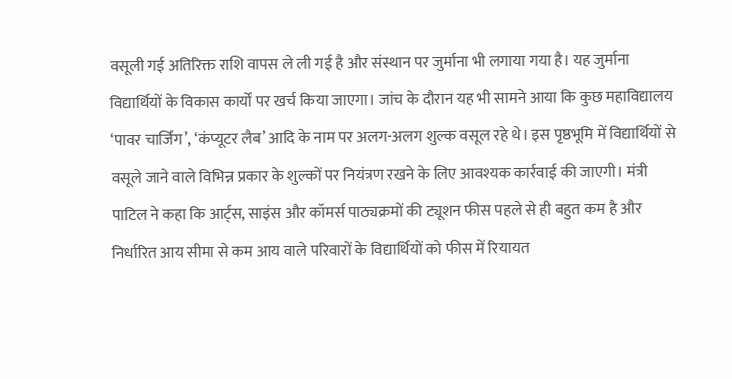वसूली गई अतिरिक्त राशि वापस ले ली गई है और संस्थान पर जुर्माना भी लगाया गया है। यह जुर्माना विद्यार्थियों के विकास कार्यों पर खर्च किया जाएगा। जांच के दौरान यह भी सामने आया कि कुछ महाविद्यालय ‘पावर चार्जिंग’, ‘कंप्यूटर लैब’ आदि के नाम पर अलग-अलग शुल्क वसूल रहे थे। इस पृष्ठभूमि में विद्यार्थियों से वसूले जाने वाले विभिन्न प्रकार के शुल्कों पर नियंत्रण रखने के लिए आवश्यक कार्रवाई की जाएगी। मंत्री पाटिल ने कहा कि आर्ट्स, साइंस और कॉमर्स पाठ्यक्रमों की ट्यूशन फीस पहले से ही बहुत कम है और निर्धारित आय सीमा से कम आय वाले परिवारों के विद्यार्थियों को फीस में रियायत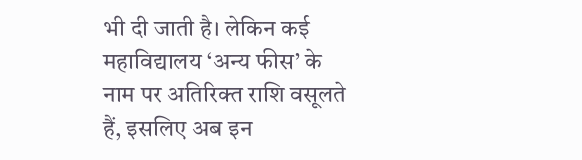भी दी जाती है। लेकिन कई महाविद्यालय ‘अन्य फीस’ के नाम पर अतिरिक्त राशि वसूलते हैं, इसलिए अब इन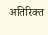अतिरिक्त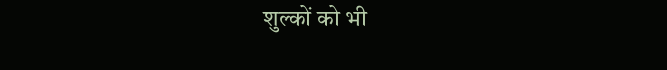शुल्कों को भी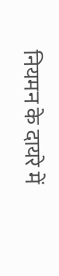नियमन के दायरे में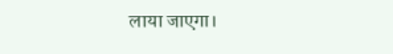लाया जाएगा।